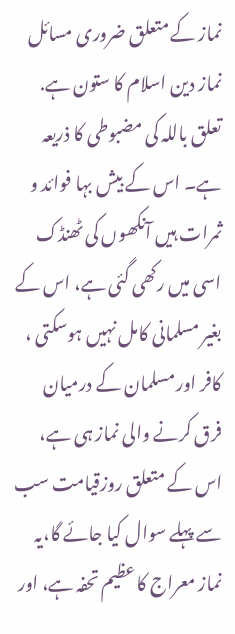نماز کے متعلق ضروری مسائل
نماز دین اسلام کا ستون ہے. تعلق باللہ کی مضبوطی کا ذریعہ ہے۔ اس کے بیش بہا فوائد و ثمرات ہیں آنکھوں کی ٹھنڈک اسی میں رکھی گئی ہے، اس کے بغیر مسلمانی کامل نہیں ہوسکتی ، کافر اور مسلمان کے درمیان فرق کرنے والی نماز ہی ہے، اس کے متعلق روزقیامت سب سے پہلے سوال کیا جائے گا،یہ نماز معراج کا عظیم تحفہ ہے، اور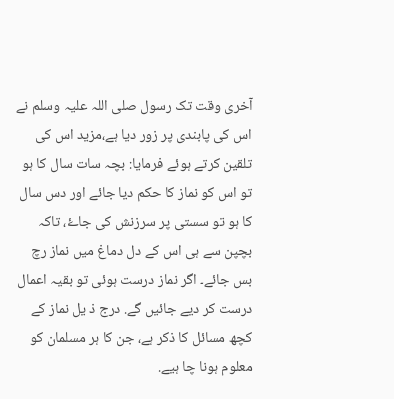آخری وقت تک رسول صلی اللہ علیہ وسلم نے اس کی پابندی پر زور دیا ہے،مزید اس کی تلقین کرتے ہوئے فرمایا: بچہ سات سال کا ہو تو اس کو نماز کا حکم دیا جائے اور دس سال کا ہو تو سستی پر سرزنش کی جاۓ، تاکہ بچپن سے ہی اس کے دل دماغ میں نماز رچ بس جائے۔ اگر نماز درست ہوئی تو بقیہ اعمال درست کر دیے جائیں گے. درج ذ یل نماز کے کچھ مسائل کا ذکر ہے، جن کا ہر مسلمان کو معلوم ہونا چا ہیے.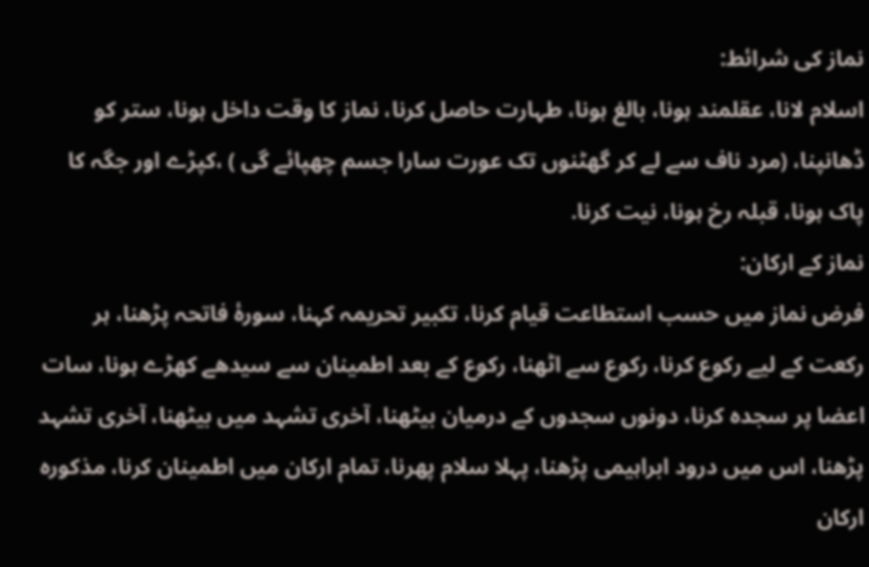نماز کی شرائط:
اسلام لانا، عقلمند ہونا، بالغ ہونا، طہارت حاصل کرنا، نماز کا وقت داخل ہونا، ستر کو ڈھانپنا، (مرد ناف سے لے کر گھٹنوں تک عورت سارا جسم چھپائے گی ) ،کپڑے اور جگہ کا پاک ہونا، قبلہ رخ ہونا، نیت کرنا.
نماز کے ارکان:
فرض نماز میں حسب استطاعت قیام کرنا، تکبیر تحریمہ کہنا، سورۂ فاتحہ پڑھنا، ہر رکعت کے لیے رکوع کرنا، رکوع سے اٹھنا، رکوع کے بعد اطمینان سے سیدھے کھڑے ہونا، سات اعضا پر سجدہ کرنا، دونوں سجدوں کے درمیان بیٹھنا، آخری تشہد میں بیٹھنا، آخری تشہد پڑھنا، اس میں درود ابراہیمی پڑھنا، پہلا سلام پھرنا، تمام ارکان میں اطمینان کرنا، مذکورہ ارکان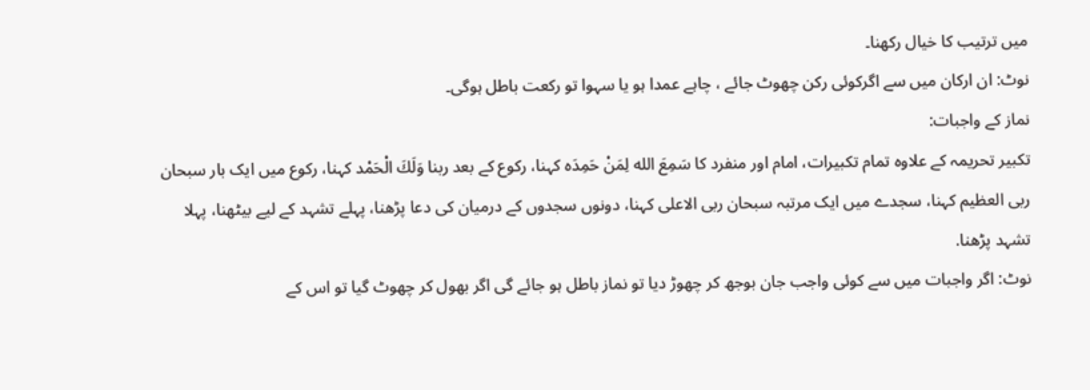میں ترتیب کا خیال رکھنا۔
نوٹ: ان ارکان میں سے اگرکوئی رکن چھوٹ جائے ، چاہے عمدا ہو یا سہوا تو رکعت باطل ہوگی۔
نماز کے واجبات:
تکبیر تحریمہ کے علاوہ تمام تکبیرات، امام اور منفرد کا سَمِعَ الله لِمَنْ حَمِدَہ کہنا، رکوع کے بعد ربنا وَلَكَ الْحَمْد کہنا، رکوع میں ایک بار سبحان ربی العظیم کہنا، سجدے میں ایک مرتبہ سبحان ربی الاعلی کہنا، دونوں سجدوں کے درمیان کی دعا پڑھنا، پہلے تشہد کے لیے بیٹھنا، پہلا تشہد پڑھنا.
نوٹ: اگر واجبات میں سے کوئی واجب جان بوجھ کر چھوڑ دیا تو نماز باطل ہو جائے گی اگر بھول کر چھوٹ گیا تو اس کے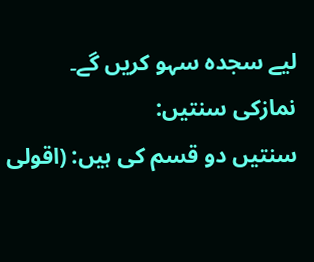لیے سجدہ سہو کریں گے۔
نمازکی سنتیں:
سنتیں دو قسم کی ہیں: (اقولی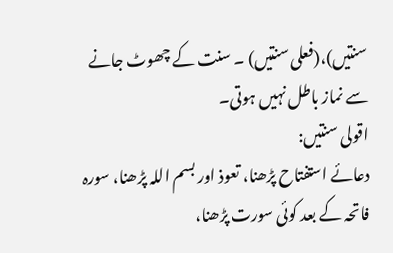سنتیں)،(فعلی سنتیں) ۔ سنت کے چھوٹ جانے سے نماز باطل نہیں ہوتی۔
اقولی سنتیں:
دعائے استفتاح پڑھنا، تعوذ اور بسم اللہ پڑھنا، سورہ فاتحہ کے بعد کوئی سورت پڑھنا،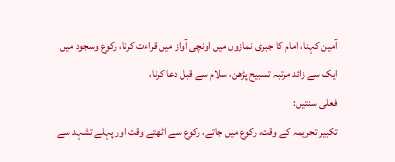آمین کہنا، امام کا جبری نمازوں میں اونچی آواز میں قراءت کرنا، رکوع وسجود میں ایک سے زائد مرتبہ تسبیح پڑھن، سلام سے قبل دعا کرنا،
فعلی سنتیں:
تکبیر تحریمہ کے وقت، رکوع میں جاتے، رکوع سے اٹھتے وقت اور پہلے تشہد سے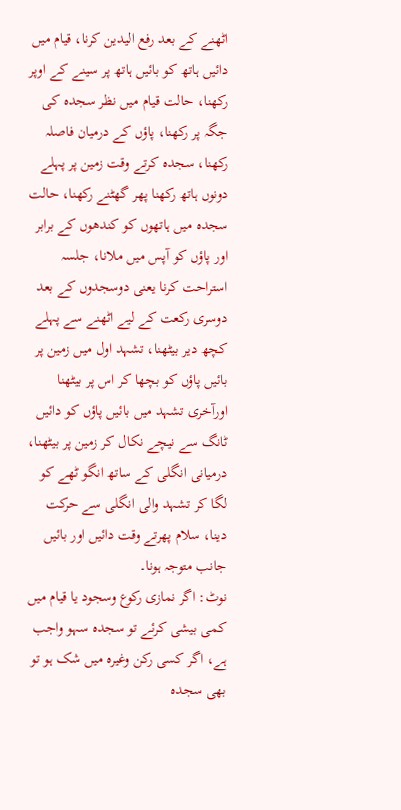اٹھنے کے بعد رفع الیدین کرنا، قیام میں دائیں ہاتھ کو بائیں ہاتھ پر سینے کے اوپر رکھنا، حالت قیام میں نظر سجدہ کی جگہ پر رکھنا، پاؤں کے درمیان فاصلہ رکھنا، سجدہ کرتے وقت زمین پر پہلے دونوں ہاتھ رکھنا پھر گھٹنے رکھنا، حالت سجدہ میں ہاتھوں کو کندھوں کے برابر اور پاؤں کو آپس میں ملانا، جلسہ استراحت کرنا یعنی دوسجدوں کے بعد دوسری رکعت کے لیے اٹھنے سے پہلے کچھ دیر بیٹھنا، تشہد اول میں زمین پر بائیں پاؤں کو بچھا کر اس پر بیٹھنا اورآخری تشہد میں بائیں پاؤں کو دائیں ٹانگ سے نیچے نکال کر زمین پر بیٹھنا، درمیانی انگلی کے ساتھ انگو ٹھے کو لگا کر تشہد والی انگلی سے حرکت دینا، سلام پھرتے وقت دائیں اور بائیں جانب متوجہ ہونا۔
نوٹ: اگر نمازی رکوع وسجود یا قیام میں کمی بیشی کرئے تو سجدہ سہو واجب ہے، اگر کسی رکن وغیرہ میں شک ہو تو بھی سجدہ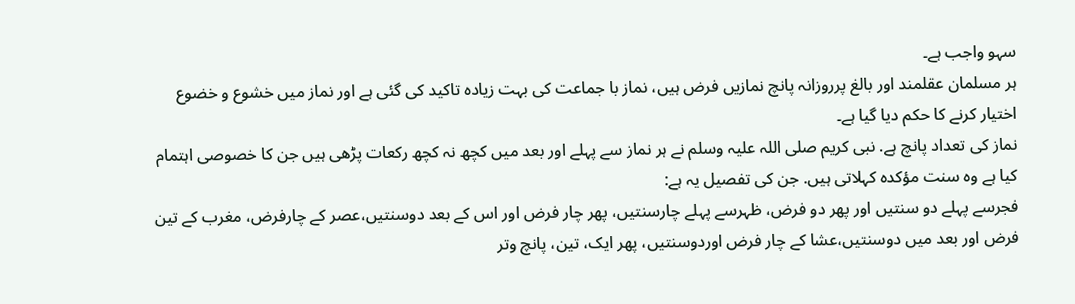سہو واجب ہے۔
ہر مسلمان عقلمند اور بالغ پرروزانہ پانچ نمازیں فرض ہیں، نماز با جماعت کی بہت زیادہ تاکید کی گئی ہے اور نماز میں خشوع و خضوع اختیار کرنے کا حکم دیا گیا ہے۔
نماز کی تعداد پانچ ہے. نبی کریم صلی اللہ علیہ وسلم نے ہر نماز سے پہلے اور بعد میں کچھ نہ کچھ رکعات پڑھی ہیں جن کا خصوصی اہتمام کیا ہے وہ سنت مؤکدہ کہلاتی ہیں. جن کی تفصیل یہ ہے:
فجرسے پہلے دو سنتیں اور پھر دو فرض، ظہرسے پہلے چارسنتیں، پھر چار فرض اور اس کے بعد دوسنتیں،عصر کے چارفرض، مغرب کے تین فرض اور بعد میں دوسنتیں،عشا کے چار فرض اوردوسنتیں، پھر ایک، تین، پانچ وتر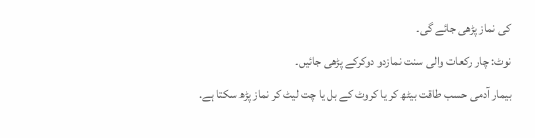کی نماز پڑھی جائے گی۔
نوٹ: چار رکعات والی سنت نمازدو دوکرکے پڑھی جائیں۔
بیمار آدمی حسب طاقت بیٹھ کر یا کروٹ کے بل یا چت لیٹ کر نماز پڑھ سکتا ہے.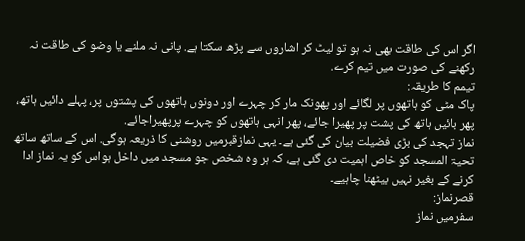اگر اس کی طاقت بھی نہ ہو تو لیٹ کر اشاروں سے پڑھ سکتا ہے. پانی نہ ملنے یا وضو کی طاقت نہ رکھنے کی صورت میں تیم کرے.
تیمم کا طریقہ:
پاک مٹی کو ہاتھوں پر لگائے اور پھونک مار کر چہرے اور دونوں ہاتھوں کی پشتوں پر، پہلے دائیں ہاتھ، پھر بائیں ہاتھ کی پشت پر پھیرا جائے، پھر انہی ہاتھوں کو چہرے پرپھیراجائے.
نماز تہجد کی بڑی فضیلت بیان کی گئی ہے۔ یہی نمازقبرمیں روشنی کا ذریعہ ہوگی. اس کے ساتھ ساتھ تحیۃ المسجد کو خاص اہمیت دی گئی ہے، کہ ہر وہ شخص جو مسجد میں داخل ہواس کو یہ نماز ادا کرنے کے بغیر نہیں بیٹھنا چاہیے۔
قصرنماز:
سفرمیں نماز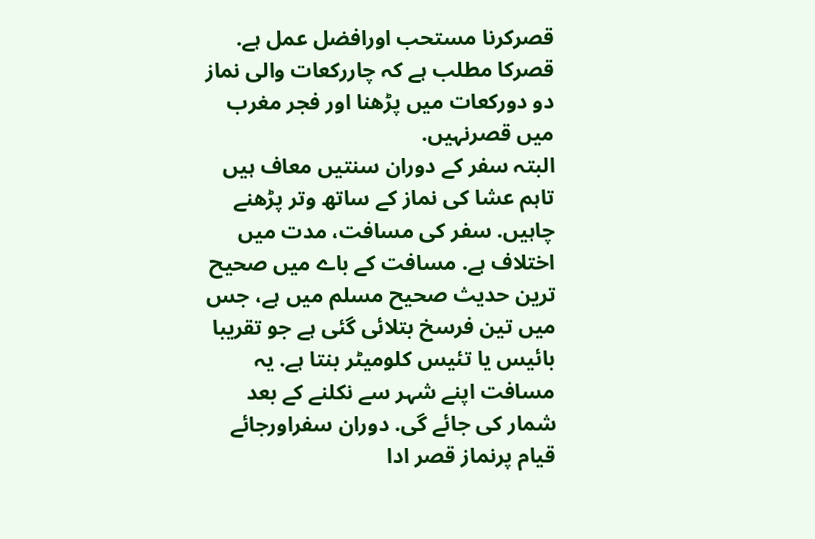قصرکرنا مستحب اورافضل عمل ہے. قصرکا مطلب ہے کہ چاررکعات والی نماز دو دورکعات میں پڑھنا اور فجر مغرب میں قصرنہیں.
البتہ سفر کے دوران سنتیں معاف ہیں تاہم عشا کی نماز کے ساتھ وتر پڑھنے چاہیں. سفر کی مسافت، مدت میں اختلاف ہے. مسافت کے باے میں صحیح ترین حدیث صحیح مسلم میں ہے، جس میں تین فرسخ بتلائی گئی ہے جو تقریبا بائیس یا تئیس کلومیٹر بنتا ہے. یہ مسافت اپنے شہر سے نکلنے کے بعد شمار کی جائے گی. دوران سفراورجائے قیام پرنماز قصر ادا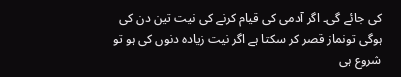کی جائے گی۔ اگر آدمی کی قیام کرنے کی نیت تین دن کی ہوگی تونماز قصر کر سکتا ہے اگر نیت زیادہ دنوں کی ہو تو شروع ہی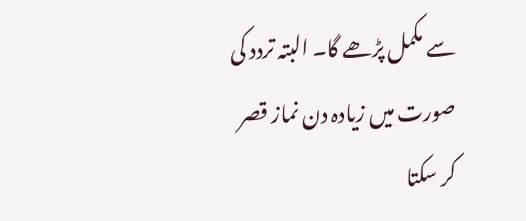سے مکمل پڑھے گا۔ البتہ تردد کی صورت میں زیادہ دن نماز قصر کر سکتا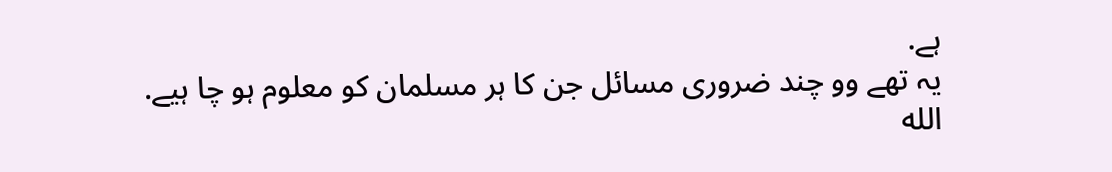ہے.
یہ تھے وو چند ضروری مسائل جن کا ہر مسلمان کو معلوم ہو چا ہیے.
الله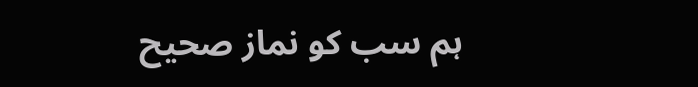ہم سب کو نماز صحیح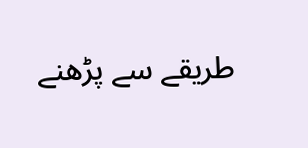طریقے سے پڑھنے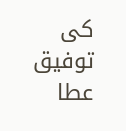کی توفیق عطا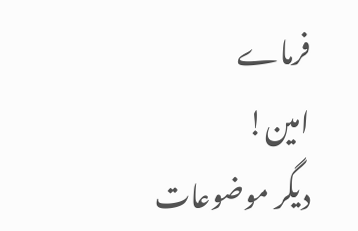فرماے
امین!
دیگر موضوعات